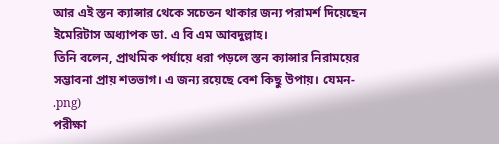আর এই স্তন ক্যান্সার থেকে সচেতন থাকার জন্য পরামর্শ দিয়েছেন ইমেরিটাস অধ্যাপক ডা. এ বি এম আবদুল্লাহ।
তিনি বলেন, প্রাথমিক পর্যায়ে ধরা পড়লে স্তন ক্যান্সার নিরাময়ের সম্ভাবনা প্রায় শতভাগ। এ জন্য রয়েছে বেশ কিছু উপায়। যেমন-
.png)
পরীক্ষা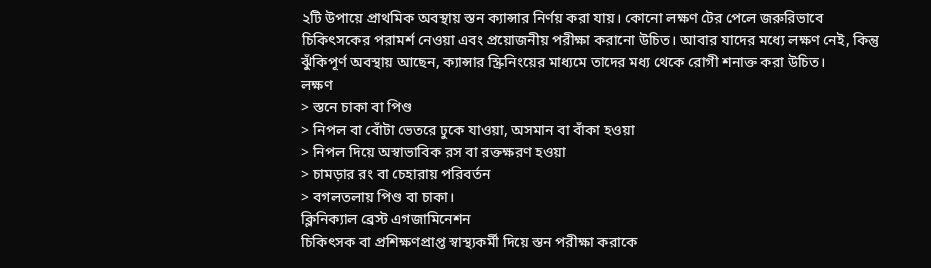২টি উপায়ে প্রাথমিক অবস্থায় স্তন ক্যান্সার নির্ণয় করা যায়। কোনো লক্ষণ টের পেলে জরুরিভাবে চিকিৎসকের পরামর্শ নেওয়া এবং প্রয়োজনীয় পরীক্ষা করানো উচিত। আবার যাদের মধ্যে লক্ষণ নেই, কিন্তু ঝুঁকিপূর্ণ অবস্থায় আছেন, ক্যান্সার স্ক্রিনিংয়ের মাধ্যমে তাদের মধ্য থেকে রোগী শনাক্ত করা উচিত।
লক্ষণ
> স্তনে চাকা বা পিণ্ড
> নিপল বা বোঁটা ভেতরে ঢুকে যাওয়া, অসমান বা বাঁকা হওয়া
> নিপল দিয়ে অস্বাভাবিক রস বা রক্তক্ষরণ হওয়া
> চামড়ার রং বা চেহারায় পরিবর্তন
> বগলতলায় পিণ্ড বা চাকা।
ক্লিনিক্যাল ব্রেস্ট এগজামিনেশন
চিকিৎসক বা প্রশিক্ষণপ্রাপ্ত স্বাস্থ্যকর্মী দিয়ে স্তন পরীক্ষা করাকে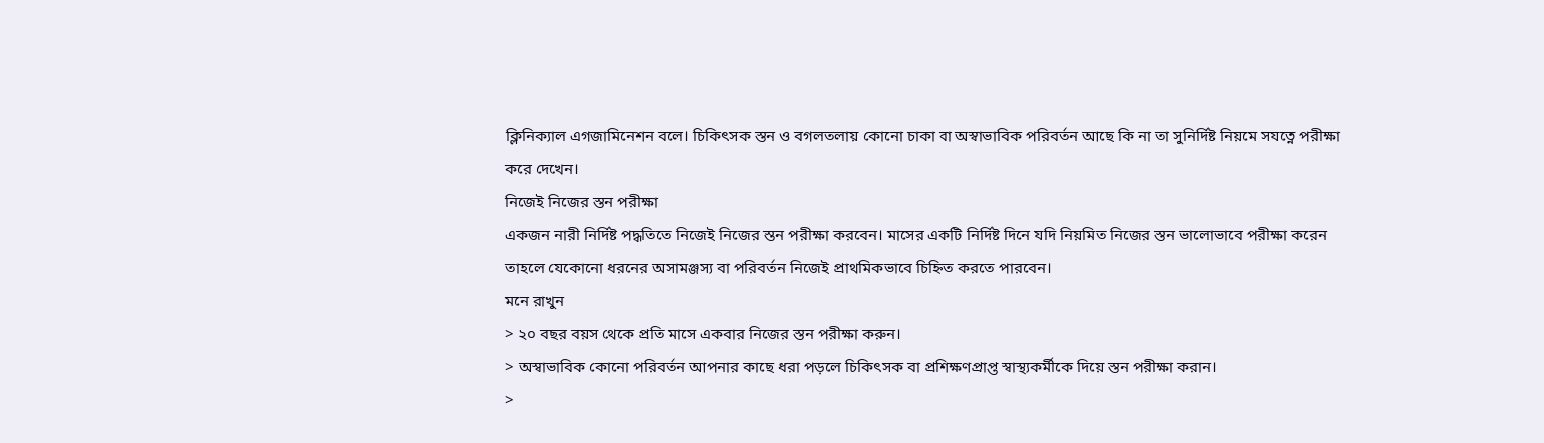ক্লিনিক্যাল এগজামিনেশন বলে। চিকিৎসক স্তন ও বগলতলায় কোনো চাকা বা অস্বাভাবিক পরিবর্তন আছে কি না তা সুনির্দিষ্ট নিয়মে সযত্নে পরীক্ষা করে দেখেন।
নিজেই নিজের স্তন পরীক্ষা
একজন নারী নির্দিষ্ট পদ্ধতিতে নিজেই নিজের স্তন পরীক্ষা করবেন। মাসের একটি নির্দিষ্ট দিনে যদি নিয়মিত নিজের স্তন ভালোভাবে পরীক্ষা করেন তাহলে যেকোনো ধরনের অসামঞ্জস্য বা পরিবর্তন নিজেই প্রাথমিকভাবে চিহ্নিত করতে পারবেন।
মনে রাখুন
> ২০ বছর বয়স থেকে প্রতি মাসে একবার নিজের স্তন পরীক্ষা করুন।
> অস্বাভাবিক কোনো পরিবর্তন আপনার কাছে ধরা পড়লে চিকিৎসক বা প্রশিক্ষণপ্রাপ্ত স্বাস্থ্যকর্মীকে দিয়ে স্তন পরীক্ষা করান।
>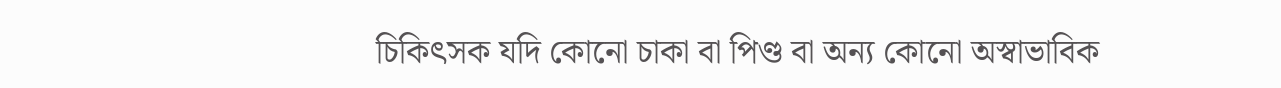চিকিৎসক যদি কোনো চাকা বা পিণ্ড বা অন্য কোনো অস্বাভাবিক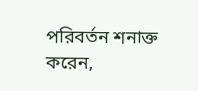পরিবর্তন শনাক্ত করেন,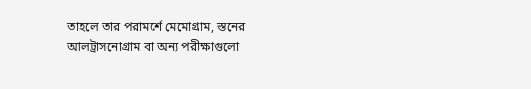তাহলে তার পরামর্শে মেমোগ্রাম, স্তনের আলট্রাসনোগ্রাম বা অন্য পরীক্ষাগুলো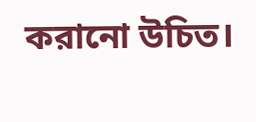করানো উচিত।